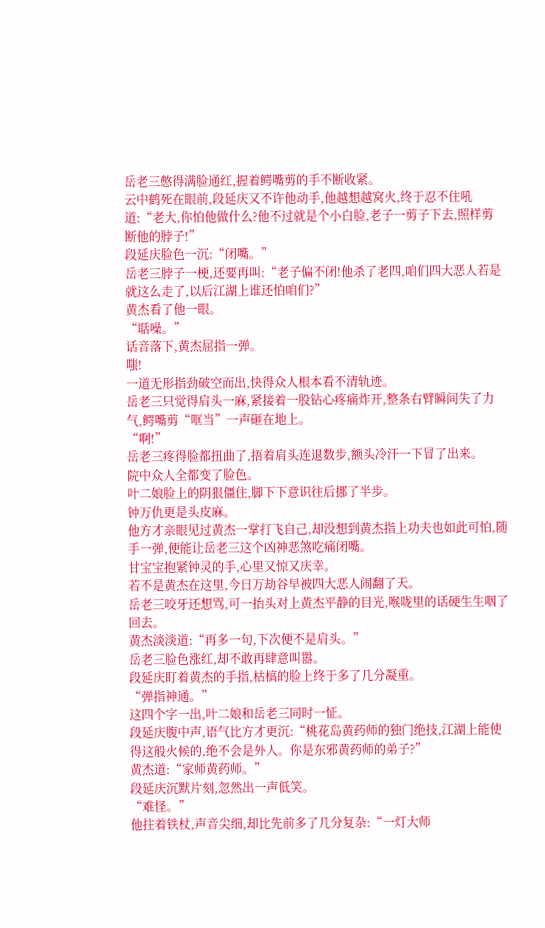岳老三憋得满脸通红,握着鳄嘴剪的手不断收紧。
云中鹤死在眼前,段延庆又不许他动手,他越想越窝火,终于忍不住吼道:“老大,你怕他做什么?他不过就是个小白脸,老子一剪子下去,照样剪断他的脖子!”
段延庆脸色一沉:“闭嘴。”
岳老三脖子一梗,还要再叫:“老子偏不闭!他杀了老四,咱们四大恶人若是就这么走了,以后江湖上谁还怕咱们?”
黄杰看了他一眼。
“聒噪。”
话音落下,黄杰屈指一弹。
嗤!
一道无形指劲破空而出,快得众人根本看不清轨迹。
岳老三只觉得肩头一麻,紧接着一股钻心疼痛炸开,整条右臂瞬间失了力气,鳄嘴剪“哐当”一声砸在地上。
“啊!”
岳老三疼得脸都扭曲了,捂着肩头连退数步,额头冷汗一下冒了出来。
院中众人全都变了脸色。
叶二娘脸上的阴狠僵住,脚下下意识往后挪了半步。
钟万仇更是头皮麻。
他方才亲眼见过黄杰一掌打飞自己,却没想到黄杰指上功夫也如此可怕,随手一弹,便能让岳老三这个凶神恶煞吃痛闭嘴。
甘宝宝抱紧钟灵的手,心里又惊又庆幸。
若不是黄杰在这里,今日万劫谷早被四大恶人闹翻了天。
岳老三咬牙还想骂,可一抬头对上黄杰平静的目光,喉咙里的话硬生生咽了回去。
黄杰淡淡道:“再多一句,下次便不是肩头。”
岳老三脸色涨红,却不敢再肆意叫嚣。
段延庆盯着黄杰的手指,枯槁的脸上终于多了几分凝重。
“弹指神通。”
这四个字一出,叶二娘和岳老三同时一怔。
段延庆腹中声,语气比方才更沉:“桃花岛黄药师的独门绝技,江湖上能使得这般火候的,绝不会是外人。你是东邪黄药师的弟子?”
黄杰道:“家师黄药师。”
段延庆沉默片刻,忽然出一声低笑。
“难怪。”
他拄着铁杖,声音尖细,却比先前多了几分复杂:“一灯大师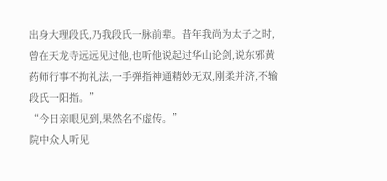出身大理段氏,乃我段氏一脉前辈。昔年我尚为太子之时,曾在天龙寺远远见过他,也听他说起过华山论剑,说东邪黄药师行事不拘礼法,一手弹指神通精妙无双,刚柔并济,不输段氏一阳指。”
“今日亲眼见到,果然名不虚传。”
院中众人听见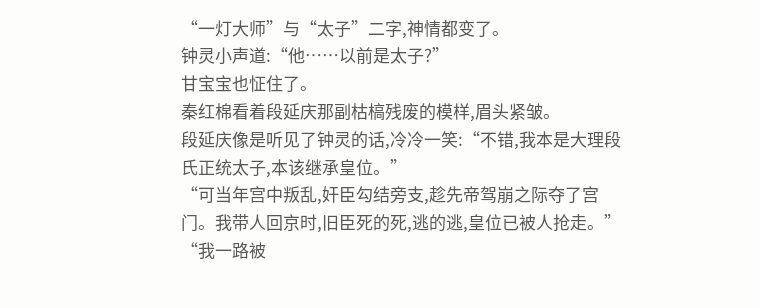“一灯大师”与“太子”二字,神情都变了。
钟灵小声道:“他……以前是太子?”
甘宝宝也怔住了。
秦红棉看着段延庆那副枯槁残废的模样,眉头紧皱。
段延庆像是听见了钟灵的话,冷冷一笑:“不错,我本是大理段氏正统太子,本该继承皇位。”
“可当年宫中叛乱,奸臣勾结旁支,趁先帝驾崩之际夺了宫门。我带人回京时,旧臣死的死,逃的逃,皇位已被人抢走。”
“我一路被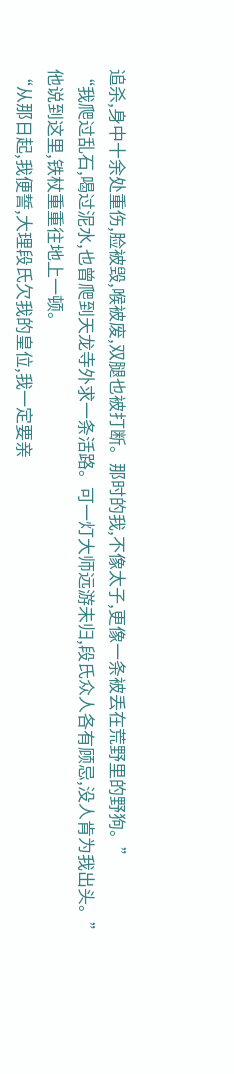追杀,身中十余处重伤,脸被毁,喉被废,双腿也被打断。那时的我,不像太子,更像一条被丢在荒野里的野狗。”
“我爬过乱石,喝过泥水,也曾爬到天龙寺外求一条活路。可一灯大师远游未归,段氏众人各有顾忌,没人肯为我出头。”
他说到这里,铁杖重重往地上一顿。
“从那日起,我便誓,大理段氏欠我的皇位,我一定要亲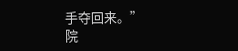手夺回来。”
院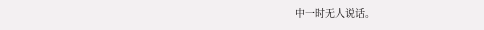中一时无人说话。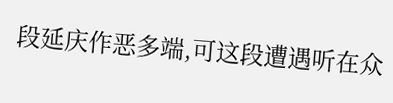段延庆作恶多端,可这段遭遇听在众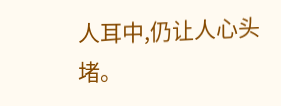人耳中,仍让人心头堵。